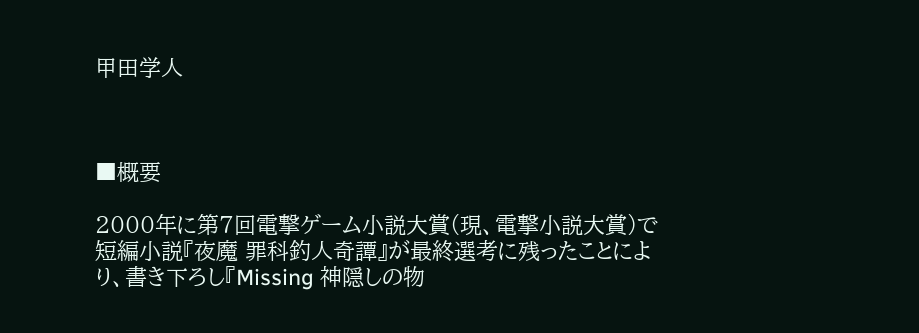甲田学人



■概要

2000年に第7回電撃ゲーム小説大賞(現、電撃小説大賞)で短編小説『夜魔 罪科釣人奇譚』が最終選考に残ったことにより、書き下ろし『Missing 神隠しの物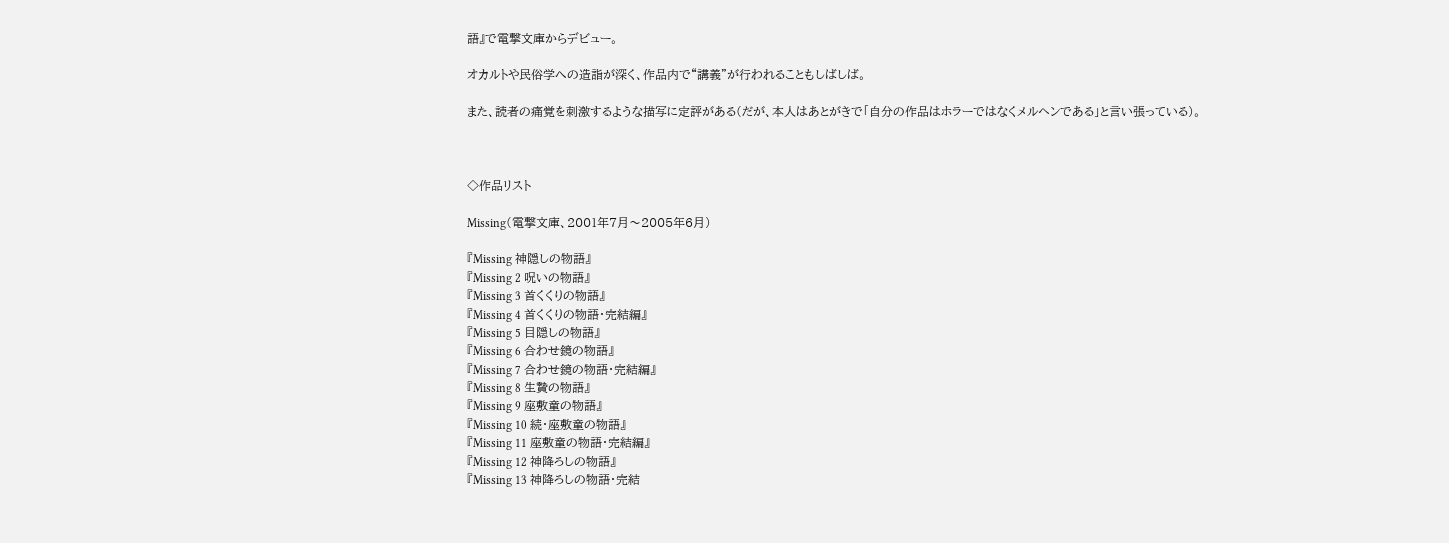語』で電撃文庫からデビュー。

オカルトや民俗学への造詣が深く、作品内で“講義”が行われることもしばしば。

また、読者の痛覚を刺激するような描写に定評がある(だが、本人はあとがきで「自分の作品はホラーではなくメルヘンである」と言い張っている)。



◇作品リスト

Missing(電撃文庫、2001年7月〜2005年6月)

『Missing 神隠しの物語』
『Missing 2 呪いの物語』
『Missing 3 首くくりの物語』
『Missing 4 首くくりの物語・完結編』
『Missing 5 目隠しの物語』
『Missing 6 合わせ鏡の物語』
『Missing 7 合わせ鏡の物語・完結編』
『Missing 8 生贄の物語』
『Missing 9 座敷童の物語』
『Missing 10 続・座敷童の物語』
『Missing 11 座敷童の物語・完結編』
『Missing 12 神降ろしの物語』
『Missing 13 神降ろしの物語・完結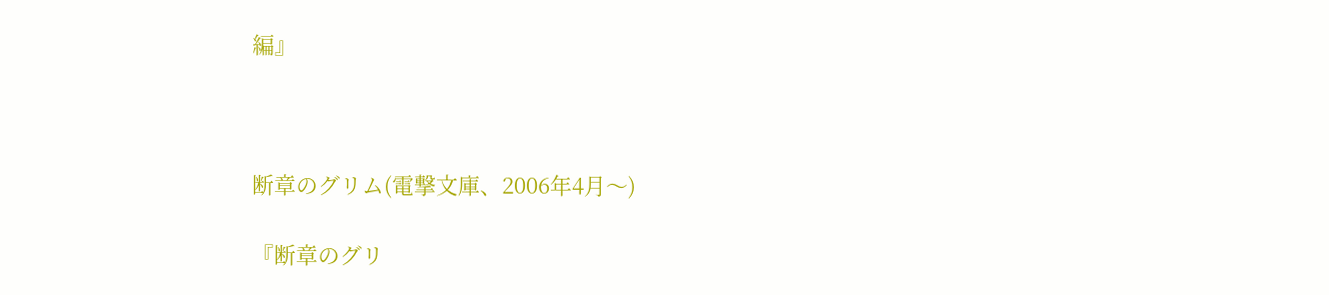編』



断章のグリム(電撃文庫、2006年4月〜)

『断章のグリ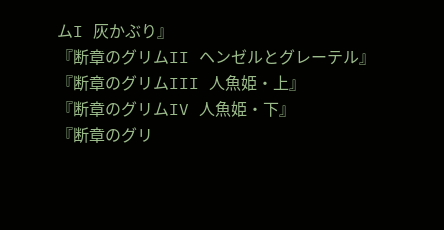ムI 灰かぶり』
『断章のグリムII ヘンゼルとグレーテル』
『断章のグリムIII 人魚姫・上』
『断章のグリムIV 人魚姫・下』
『断章のグリ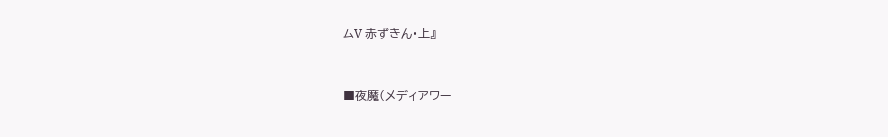ムV 赤ずきん・上』



■夜魔(メディアワー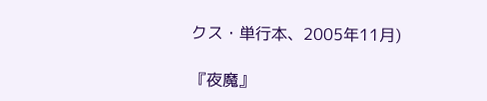クス・単行本、2005年11月)

『夜魔』